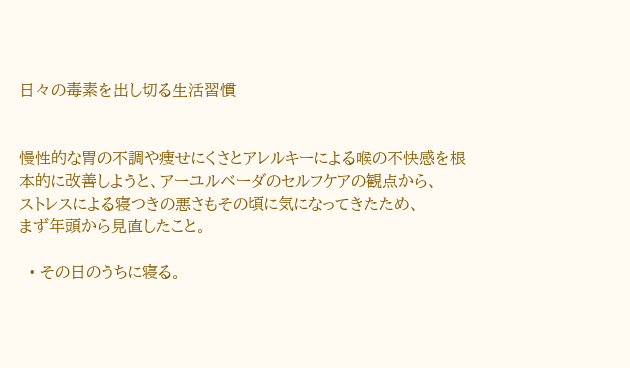日々の毒素を出し切る生活習慣


慢性的な胃の不調や痩せにくさとアレルキーによる喉の不快感を根本的に改善しようと、アーユルベーダのセルフケアの観点から、
ストレスによる寝つきの悪さもその頃に気になってきたため、
まず年頭から見直したこと。

  • その日のうちに寝る。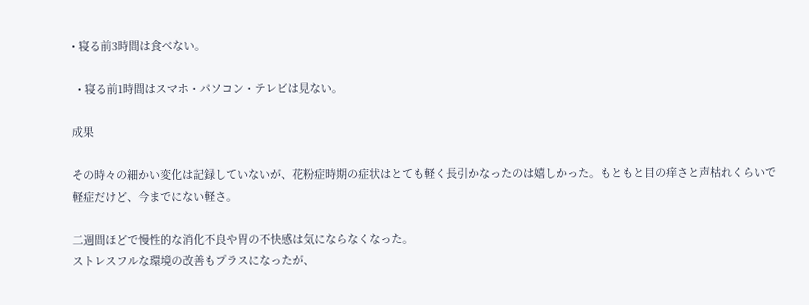• 寝る前3時間は食べない。

  • 寝る前1時間はスマホ・パソコン・テレビは見ない。

成果

その時々の細かい変化は記録していないが、花粉症時期の症状はとても軽く長引かなったのは嬉しかった。もともと目の痒さと声枯れくらいで軽症だけど、今までにない軽さ。

二週間ほどで慢性的な消化不良や胃の不快感は気にならなくなった。
ストレスフルな環境の改善もプラスになったが、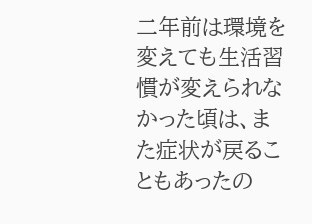二年前は環境を変えても生活習慣が変えられなかった頃は、また症状が戻ることもあったの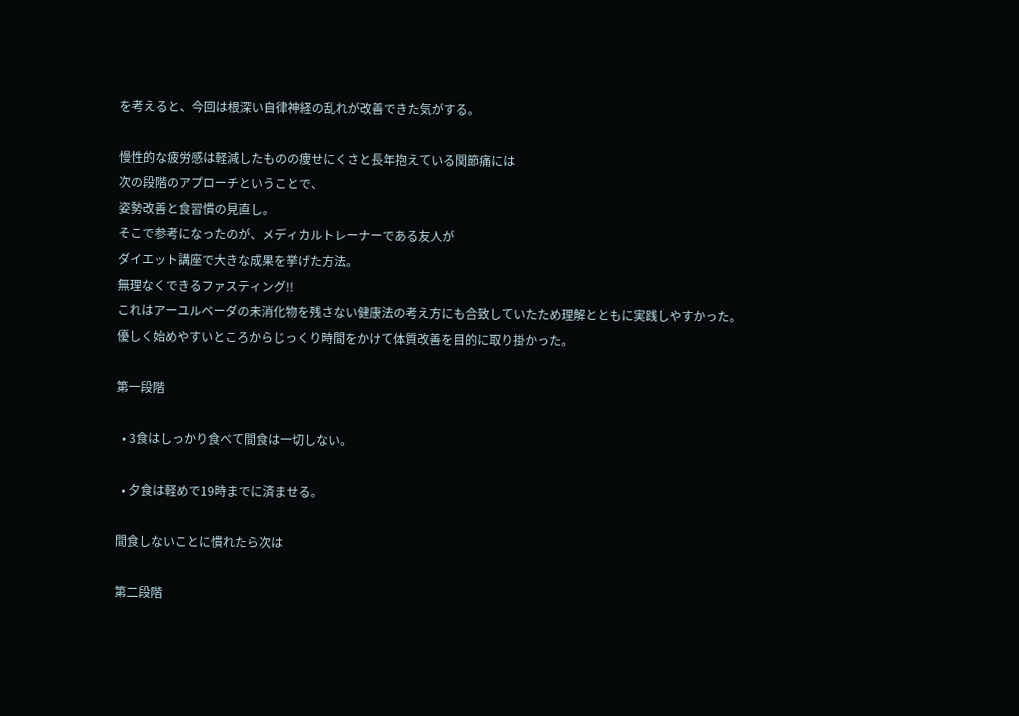を考えると、今回は根深い自律神経の乱れが改善できた気がする。

慢性的な疲労感は軽減したものの痩せにくさと長年抱えている関節痛には
次の段階のアプローチということで、
姿勢改善と食習慣の見直し。
そこで参考になったのが、メディカルトレーナーである友人が
ダイエット講座で大きな成果を挙げた方法。
無理なくできるファスティング!!
これはアーユルベーダの未消化物を残さない健康法の考え方にも合致していたため理解とともに実践しやすかった。
優しく始めやすいところからじっくり時間をかけて体質改善を目的に取り掛かった。

第一段階

  • 3食はしっかり食べて間食は一切しない。

  • 夕食は軽めで19時までに済ませる。

間食しないことに慣れたら次は

第二段階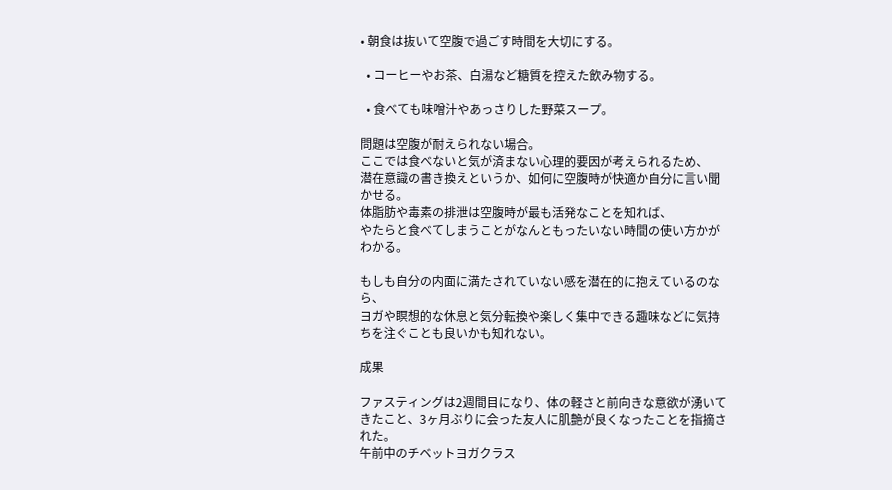• 朝食は抜いて空腹で過ごす時間を大切にする。

  • コーヒーやお茶、白湯など糖質を控えた飲み物する。

  • 食べても味噌汁やあっさりした野菜スープ。

問題は空腹が耐えられない場合。
ここでは食べないと気が済まない心理的要因が考えられるため、
潜在意識の書き換えというか、如何に空腹時が快適か自分に言い聞かせる。
体脂肪や毒素の排泄は空腹時が最も活発なことを知れば、
やたらと食べてしまうことがなんともったいない時間の使い方かがわかる。

もしも自分の内面に満たされていない感を潜在的に抱えているのなら、
ヨガや瞑想的な休息と気分転換や楽しく集中できる趣味などに気持ちを注ぐことも良いかも知れない。

成果

ファスティングは2週間目になり、体の軽さと前向きな意欲が湧いてきたこと、3ヶ月ぶりに会った友人に肌艶が良くなったことを指摘された。
午前中のチベットヨガクラス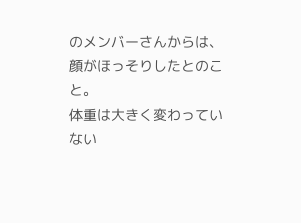のメンバーさんからは、
顔がほっそりしたとのこと。
体重は大きく変わっていない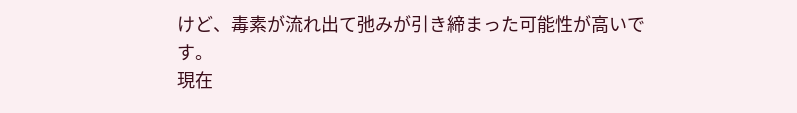けど、毒素が流れ出て弛みが引き締まった可能性が高いです。
現在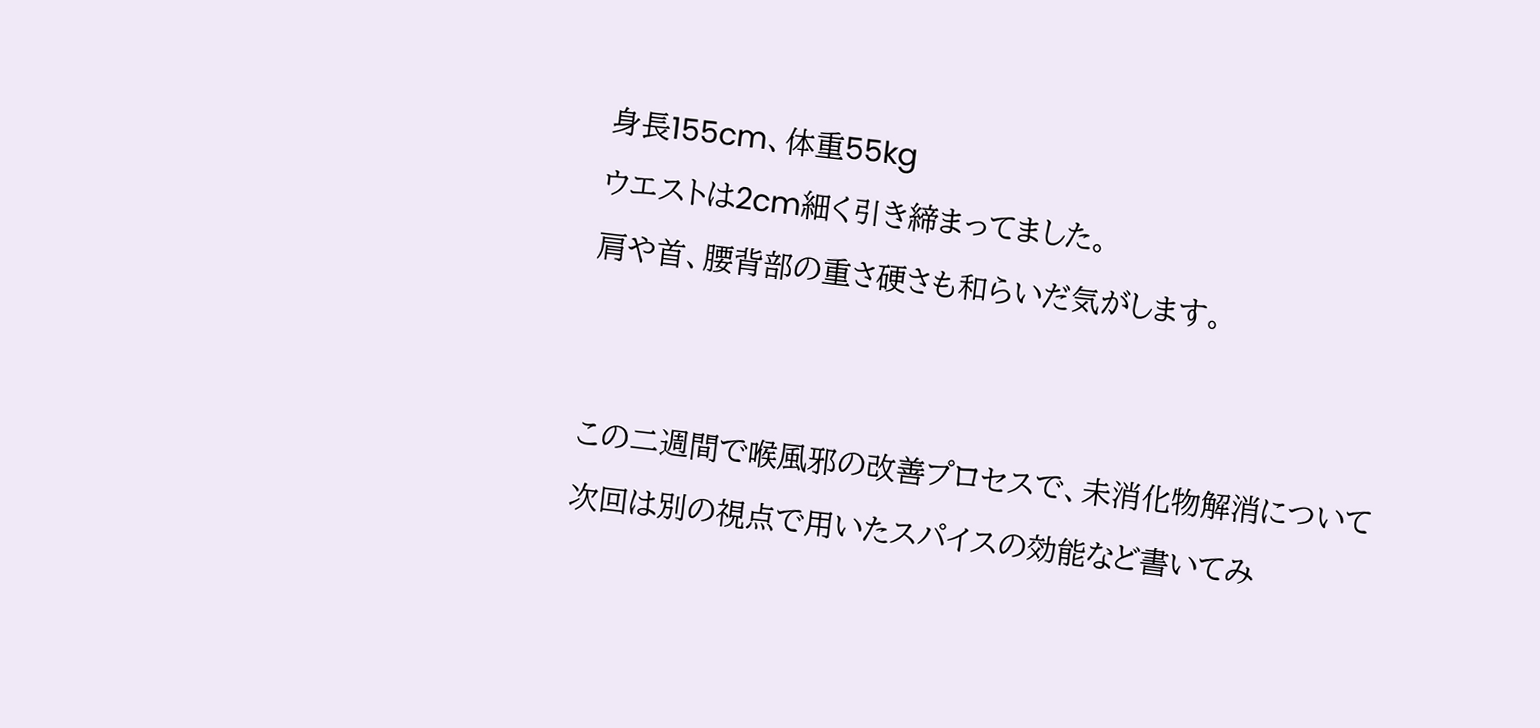身長155cm、体重55kg
ウエストは2cm細く引き締まってました。
肩や首、腰背部の重さ硬さも和らいだ気がします。


この二週間で喉風邪の改善プロセスで、未消化物解消について
次回は別の視点で用いたスパイスの効能など書いてみ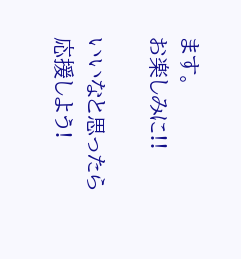ます。
お楽しみに!!

いいなと思ったら応援しよう!